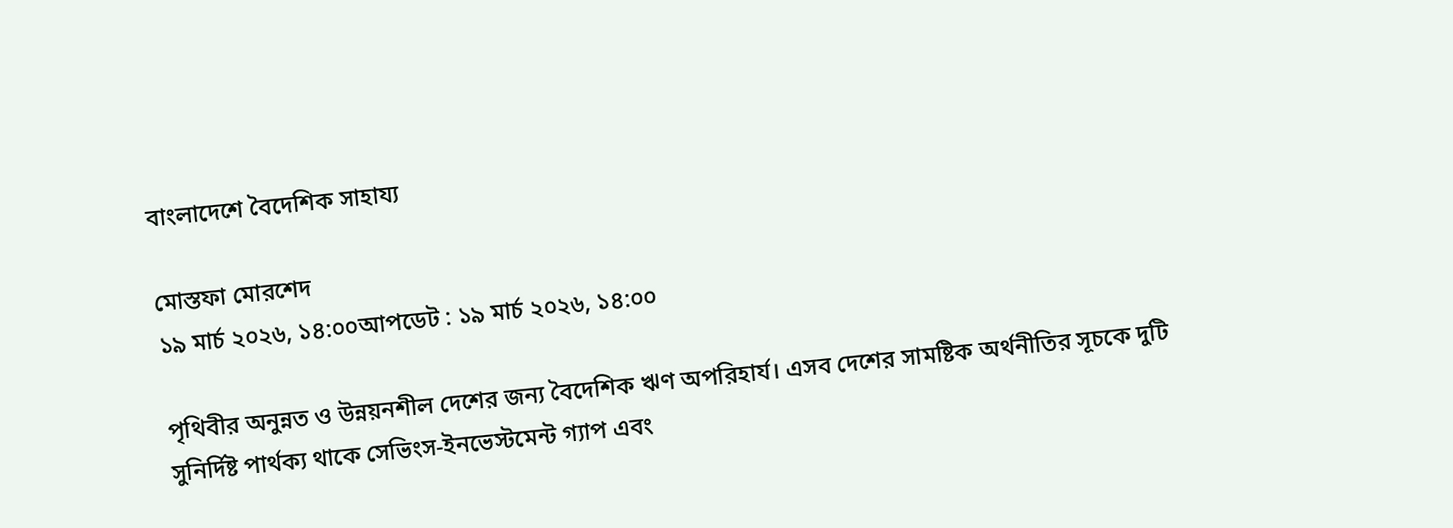বাংলাদেশে বৈদেশিক সাহায্য

মোস্তফা মোরশেদ
১৯ মার্চ ২০২৬, ১৪:০০আপডেট : ১৯ মার্চ ২০২৬, ১৪:০০

পৃথিবীর অনুন্নত ও উন্নয়নশীল দেশের জন্য বৈদেশিক ঋণ অপরিহার্য। এসব দেশের সামষ্টিক অর্থনীতির সূচকে দুটি সুনির্দিষ্ট পার্থক্য থাকে সেভিংস-ইনভেস্টমেন্ট গ্যাপ এবং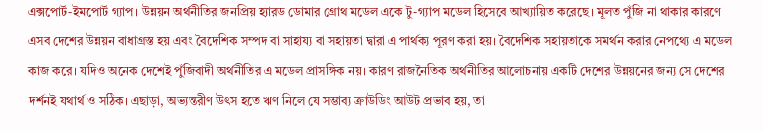এক্সপোর্ট-ইমপোর্ট গ্যাপ। উন্নয়ন অর্থনীতির জনপ্রিয় হ্যারড ডোমার গ্রোথ মডেল একে টু-গ্যাপ মডেল হিসেবে আখ্যায়িত করেছে। মূলত পুঁজি না থাকার কারণে এসব দেশের উন্নয়ন বাধাগ্রস্ত হয় এবং বৈদেশিক সম্পদ বা সাহায্য বা সহায়তা দ্বারা এ পার্থক্য পূরণ করা হয়। বৈদেশিক সহায়তাকে সমর্থন করার নেপথ্যে এ মডেল কাজ করে। যদিও অনেক দেশেই পুঁজিবাদী অর্থনীতির এ মডেল প্রাসঙ্গিক নয়। কারণ রাজনৈতিক অর্থনীতির আলোচনায় একটি দেশের উন্নয়নের জন্য সে দেশের দর্শনই যথার্থ ও সঠিক। এছাড়া, অভ্যন্তরীণ উৎস হতে ঋণ নিলে যে সম্ভাব্য ক্রাউডিং আউট প্রভাব হয়, তা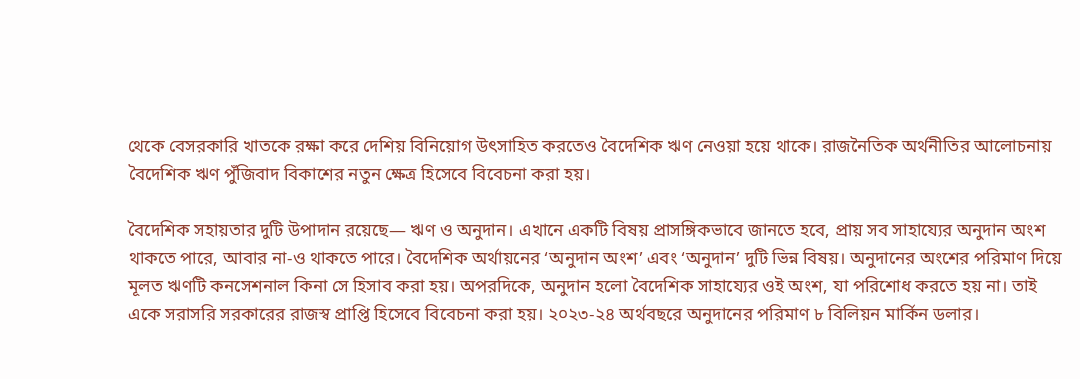থেকে বেসরকারি খাতকে রক্ষা করে দেশিয় বিনিয়োগ উৎসাহিত করতেও বৈদেশিক ঋণ নেওয়া হয়ে থাকে। রাজনৈতিক অর্থনীতির আলোচনায় বৈদেশিক ঋণ পুঁজিবাদ বিকাশের নতুন ক্ষেত্র হিসেবে বিবেচনা করা হয়।

বৈদেশিক সহায়তার দুটি উপাদান রয়েছে— ঋণ ও অনুদান। এখানে একটি বিষয় প্রাসঙ্গিকভাবে জানতে হবে, প্রায় সব সাহায্যের অনুদান অংশ থাকতে পারে, আবার না-ও থাকতে পারে। বৈদেশিক অর্থায়নের ‘অনুদান অংশ’ এবং ‘অনুদান’ দুটি ভিন্ন বিষয়। অনুদানের অংশের পরিমাণ দিয়ে মূলত ঋণটি কনসেশনাল কিনা সে হিসাব করা হয়। অপরদিকে, অনুদান হলো বৈদেশিক সাহায্যের ওই অংশ, যা পরিশোধ করতে হয় না। তাই একে সরাসরি সরকারের রাজস্ব প্রাপ্তি হিসেবে বিবেচনা করা হয়। ২০২৩-২৪ অর্থবছরে অনুদানের পরিমাণ ৮ বিলিয়ন মার্কিন ডলার।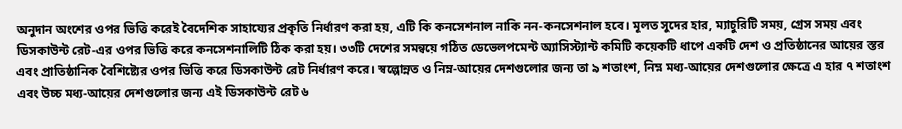অনুদান অংশের ওপর ভিত্তি করেই বৈদেশিক সাহায্যের প্রকৃতি নির্ধারণ করা হয়, এটি কি কনসেশনাল নাকি নন-কনসেশনাল হবে। মূলত সুদের হার, ম্যাচুরিটি সময়, গ্রেস সময় এবং ডিসকাউন্ট রেট-এর ওপর ভিত্তি করে কনসেশনালিটি ঠিক করা হয়। ৩৩টি দেশের সমন্বয়ে গঠিত ডেভেলপমেন্ট অ্যাসিস্ট্যান্ট কমিটি কয়েকটি ধাপে একটি দেশ ও প্রতিষ্ঠানের আয়ের স্তর এবং প্রাতিষ্ঠানিক বৈশিষ্ট্যের ওপর ভিত্তি করে ডিসকাউন্ট রেট নির্ধারণ করে। স্বল্পোন্নত ও নিম্ন-আয়ের দেশগুলোর জন্য তা ৯ শতাংশ, নিম্ন মধ্য-আয়ের দেশগুলোর ক্ষেত্রে এ হার ৭ শতাংশ এবং উচ্চ মধ্য-আয়ের দেশগুলোর জন্য এই ডিসকাউন্ট রেট ৬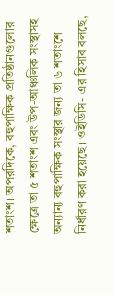শতাংশ। অপরদিকে, বহুপাক্ষিক প্রতিষ্ঠানগুলোর ক্ষেত্রে তা ৫ শতাংশ এবং উপ-আঞ্চলিক সংস্থাসহ অন্যান্য বহুপাক্ষিক সংস্থার জন্য তা ৬ শতাংশে নির্ধারণ করা হয়েছে। ওইডিসি- এর হিসাব বলছে,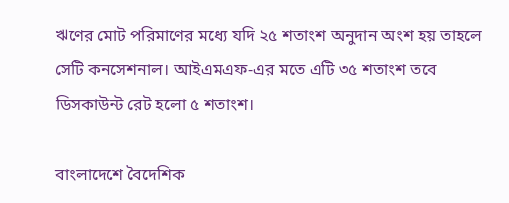ঋণের মোট পরিমাণের মধ্যে যদি ২৫ শতাংশ অনুদান অংশ হয় তাহলে সেটি কনসেশনাল। আইএমএফ-এর মতে এটি ৩৫ শতাংশ তবে ডিসকাউন্ট রেট হলো ৫ শতাংশ।

বাংলাদেশে বৈদেশিক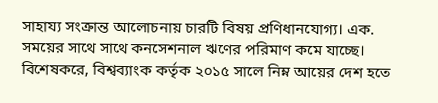সাহায্য সংক্রান্ত আলোচনায় চারটি বিষয় প্রণিধানযোগ্য। এক. সময়ের সাথে সাথে কনসেশনাল ঋণের পরিমাণ কমে যাচ্ছে। বিশেষকরে, বিশ্বব্যাংক কর্তৃক ২০১৫ সালে নিম্ন আয়ের দেশ হতে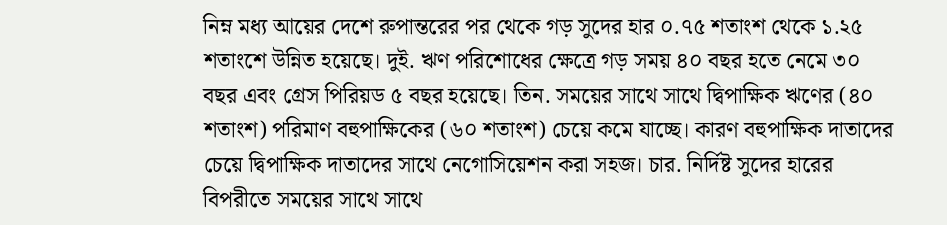নিম্ন মধ্য আয়ের দেশে রুপান্তরের পর থেকে গড় সুদের হার ০.৭৫ শতাংশ থেকে ১.২৫ শতাংশে উন্নিত হয়েছে। দুই. ঋণ পরিশোধের ক্ষেত্রে গড় সময় ৪০ বছর হতে নেমে ৩০ বছর এবং গ্রেস পিরিয়ড ৫ বছর হয়েছে। তিন. সময়ের সাথে সাথে দ্বিপাক্ষিক ঋণের (৪০ শতাংশ) পরিমাণ বহুপাক্ষিকের (৬০ শতাংশ) চেয়ে কমে যাচ্ছে। কারণ বহুপাক্ষিক দাতাদের চেয়ে দ্বিপাক্ষিক দাতাদের সাথে নেগোসিয়েশন করা সহজ। চার. নির্দিষ্ট সুদের হারের বিপরীতে সময়ের সাথে সাথে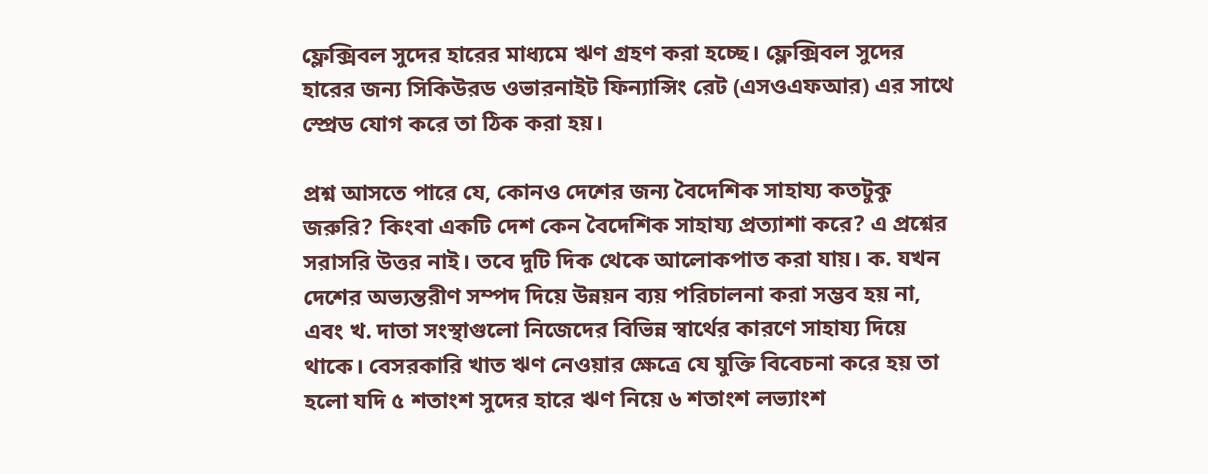ফ্লেক্সিবল সুদের হারের মাধ্যমে ঋণ গ্রহণ করা হচ্ছে। ফ্লেক্সিবল সুদের হারের জন্য সিকিউরড ওভারনাইট ফিন্যান্সিং রেট (এসওএফআর) এর সাথে স্প্রেড যোগ করে তা ঠিক করা হয়।

প্রশ্ন আসতে পারে যে, কোনও দেশের জন্য বৈদেশিক সাহায্য কতটুকু জরুরি? কিংবা একটি দেশ কেন বৈদেশিক সাহায্য প্রত্যাশা করে? এ প্রশ্নের সরাসরি উত্তর নাই। তবে দুটি দিক থেকে আলোকপাত করা যায়। ক. যখন দেশের অভ্যন্তরীণ সম্পদ দিয়ে উন্নয়ন ব্যয় পরিচালনা করা সম্ভব হয় না, এবং খ. দাতা সংস্থাগুলো নিজেদের বিভিন্ন স্বার্থের কারণে সাহায্য দিয়ে থাকে। বেসরকারি খাত ঋণ নেওয়ার ক্ষেত্রে যে যুক্তি বিবেচনা করে হয় তা হলো যদি ৫ শতাংশ সুদের হারে ঋণ নিয়ে ৬ শতাংশ লভ্যাংশ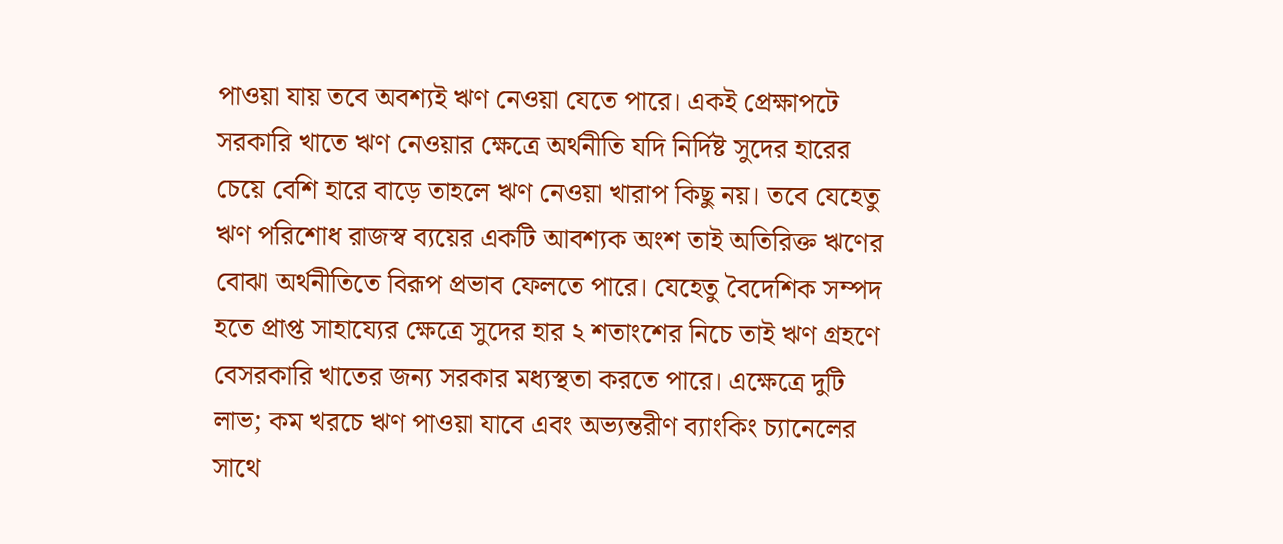পাওয়া যায় তবে অবশ্যই ঋণ নেওয়া যেতে পারে। একই প্রেক্ষাপটে সরকারি খাতে ঋণ নেওয়ার ক্ষেত্রে অর্থনীতি যদি নির্দিষ্ট সুদের হারের চেয়ে বেশি হারে বাড়ে তাহলে ঋণ নেওয়া খারাপ কিছু নয়। তবে যেহেতু ঋণ পরিশোধ রাজস্ব ব্যয়ের একটি আবশ্যক অংশ তাই অতিরিক্ত ঋণের বোঝা অর্থনীতিতে বিরূপ প্রভাব ফেলতে পারে। যেহেতু বৈদেশিক সম্পদ হতে প্রাপ্ত সাহায্যের ক্ষেত্রে সুদের হার ২ শতাংশের নিচে তাই ঋণ গ্রহণে বেসরকারি খাতের জন্য সরকার মধ্যস্থতা করতে পারে। এক্ষেত্রে দুটি লাভ; কম খরচে ঋণ পাওয়া যাবে এবং অভ্যন্তরীণ ব্যাংকিং চ্যানেলের সাথে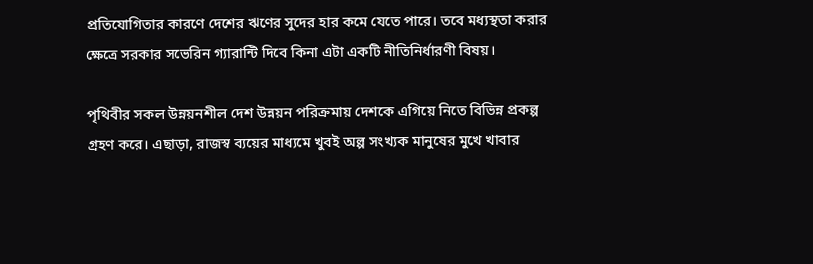প্রতিযোগিতার কারণে দেশের ঋণের সুদের হার কমে যেতে পারে। তবে মধ্যস্থতা করার ক্ষেত্রে সরকার সভেরিন গ্যারান্টি দিবে কিনা এটা একটি নীতিনির্ধারণী বিষয়।

পৃথিবীর সকল উন্নয়নশীল দেশ উন্নয়ন পরিক্রমায় দেশকে এগিয়ে নিতে বিভিন্ন প্রকল্প গ্রহণ করে। এছাড়া, রাজস্ব ব্যয়ের মাধ্যমে খুবই অল্প সংখ্যক মানুষের মুখে খাবার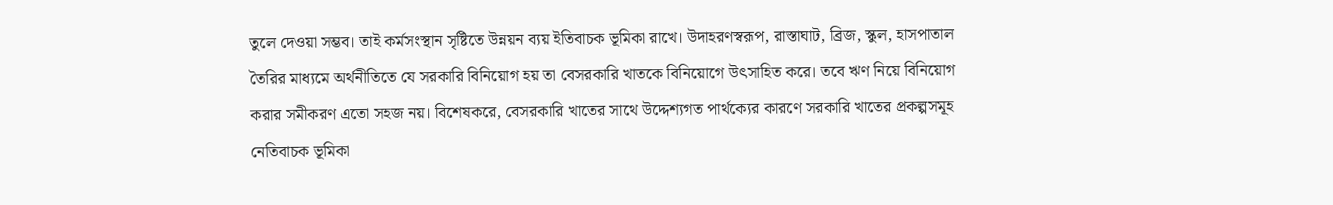তুলে দেওয়া সম্ভব। তাই কর্মসংস্থান সৃষ্টিতে উন্নয়ন ব্যয় ইতিবাচক ভূমিকা রাখে। উদাহরণস্বরূপ, রাস্তাঘাট, ব্রিজ, স্কুল, হাসপাতাল তৈরির মাধ্যমে অর্থনীতিতে যে সরকারি বিনিয়োগ হয় তা বেসরকারি খাতকে বিনিয়োগে উৎসাহিত করে। তবে ঋণ নিয়ে বিনিয়োগ করার সমীকরণ এতো সহজ নয়। বিশেষকরে, বেসরকারি খাতের সাথে উদ্দেশ্যগত পার্থক্যের কারণে সরকারি খাতের প্রকল্পসমূহ নেতিবাচক ভূমিকা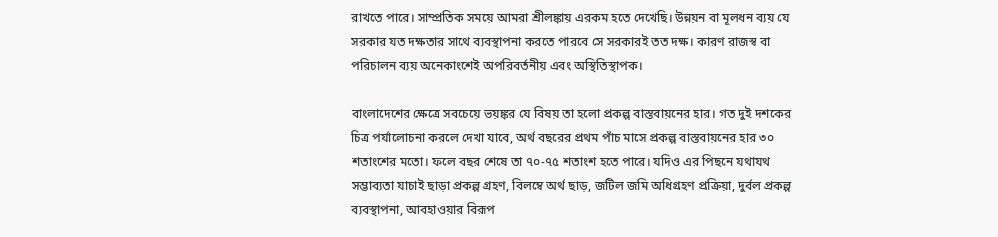রাখতে পারে। সাম্প্রতিক সময়ে আমরা শ্রীলঙ্কায় এরকম হতে দেখেছি। উন্নয়ন বা মূলধন ব্যয় যে সরকার যত দক্ষতার সাথে ব্যবস্থাপনা করতে পারবে সে সরকারই তত দক্ষ। কারণ রাজস্ব বা পরিচালন ব্যয় অনেকাংশেই অপরিবর্তনীয় এবং অস্থিতিস্থাপক।

বাংলাদেশের ক্ষেত্রে সবচেয়ে ভয়ঙ্কর যে বিষয় তা হলো প্রকল্প বাস্তবায়নের হার। গত দুই দশকের চিত্র পর্যালোচনা করলে দেখা যাবে, অর্থ বছরের প্রথম পাঁচ মাসে প্রকল্প বাস্তবায়নের হার ৩০ শতাংশের মতো। ফলে বছর শেষে তা ৭০-৭৫ শতাংশ হতে পারে। যদিও এর পিছনে যথাযথ সম্ভাব্যতা যাচাই ছাড়া প্রকল্প গ্রহণ, বিলম্বে অর্থ ছাড়, জটিল জমি অধিগ্রহণ প্রক্রিয়া, দুর্বল প্রকল্প ব্যবস্থাপনা, আবহাওয়ার বিরূপ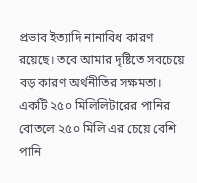প্রভাব ইত্যাদি নানাবিধ কারণ রয়েছে। তবে আমার দৃষ্টিতে সবচেয়ে বড় কারণ অর্থনীতির সক্ষমতা। একটি ২৫০ মিলিলিটারের পানির বোতলে ২৫০ মিলি এর চেয়ে বেশি পানি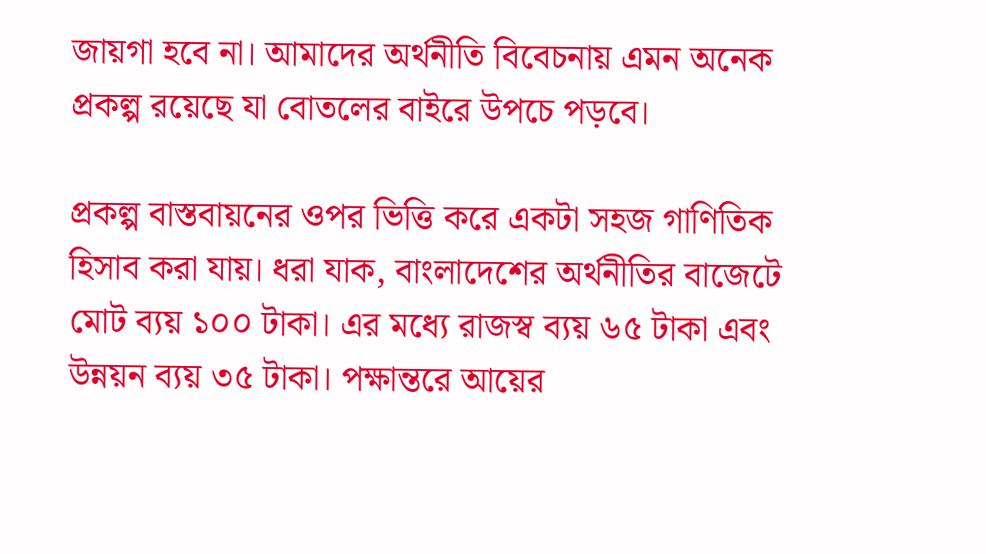জায়গা হবে না। আমাদের অর্থনীতি বিবেচনায় এমন অনেক প্রকল্প রয়েছে যা বোতলের বাইরে উপচে পড়বে।

প্রকল্প বাস্তবায়নের ওপর ভিত্তি করে একটা সহজ গাণিতিক হিসাব করা যায়। ধরা যাক, বাংলাদেশের অর্থনীতির বাজেটে মোট ব্যয় ১০০ টাকা। এর মধ্যে রাজস্ব ব্যয় ৬৫ টাকা এবং উন্নয়ন ব্যয় ৩৫ টাকা। পক্ষান্তরে আয়ের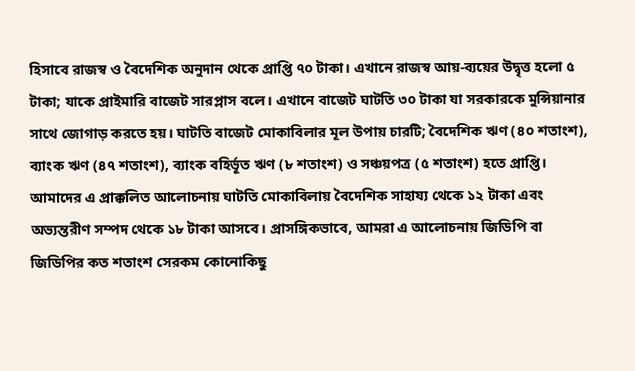হিসাবে রাজস্ব ও বৈদেশিক অনুদান থেকে প্রাপ্তি ৭০ টাকা। এখানে রাজস্ব আয়-ব্যয়ের উদ্বৃত্ত হলো ৫ টাকা; যাকে প্রাইমারি বাজেট সারপ্লাস বলে। এখানে বাজেট ঘাটতি ৩০ টাকা যা সরকারকে মুন্সিয়ানার সাথে জোগাড় করতে হয়। ঘাটতি বাজেট মোকাবিলার মূল উপায় চারটি; বৈদেশিক ঋণ (৪০ শতাংশ), ব্যাংক ঋণ (৪৭ শতাংশ), ব্যাংক বহির্ভূত ঋণ (৮ শতাংশ) ও সঞ্চয়পত্র (৫ শতাংশ) হতে প্রাপ্তি। আমাদের এ প্রাক্কলিত আলোচনায় ঘাটতি মোকাবিলায় বৈদেশিক সাহায্য থেকে ১২ টাকা এবং অভ্যন্তরীণ সম্পদ থেকে ১৮ টাকা আসবে। প্রাসঙ্গিকভাবে, আমরা এ আলোচনায় জিডিপি বা জিডিপির কত শতাংশ সেরকম কোনোকিছু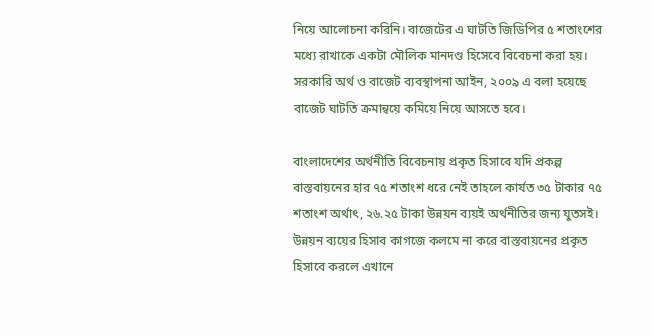নিয়ে আলোচনা করিনি। বাজেটের এ ঘাটতি জিডিপির ৫ শতাংশের মধ্যে রাখাকে একটা মৌলিক মানদণ্ড হিসেবে বিবেচনা করা হয়। সরকারি অর্থ ও বাজেট ব্যবস্থাপনা আইন, ২০০৯ এ বলা হয়েছে বাজেট ঘাটতি ক্রমান্বয়ে কমিয়ে নিয়ে আসতে হবে।

বাংলাদেশের অর্থনীতি বিবেচনায় প্রকৃত হিসাবে যদি প্রকল্প বাস্তবায়নের হার ৭৫ শতাংশ ধরে নেই তাহলে কার্যত ৩৫ টাকার ৭৫ শতাংশ অর্থাৎ, ২৬.২৫ টাকা উন্নয়ন ব্যয়ই অর্থনীতির জন্য যুতসই। উন্নয়ন ব্যয়ের হিসাব কাগজে কলমে না করে বাস্তবায়নের প্রকৃত হিসাবে করলে এখানে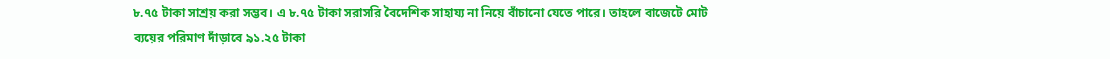৮.৭৫ টাকা সাশ্রয় করা সম্ভব। এ ৮.৭৫ টাকা সরাসরি বৈদেশিক সাহায্য না নিয়ে বাঁচানো যেতে পারে। তাহলে বাজেটে মোট ব্যয়ের পরিমাণ দাঁড়াবে ৯১.২৫ টাকা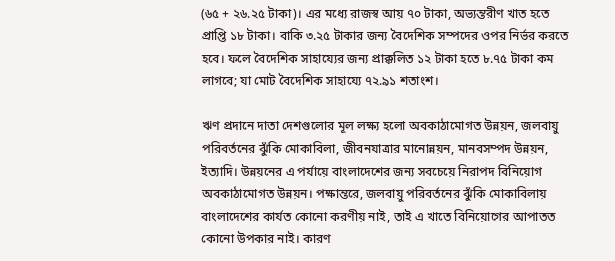(৬৫ + ২৬.২৫ টাকা)। এর মধ্যে রাজস্ব আয় ৭০ টাকা, অভ্যন্তরীণ খাত হতে প্রাপ্তি ১৮ টাকা। বাকি ৩.২৫ টাকার জন্য বৈদেশিক সম্পদের ওপর নির্ভর করতে হবে। ফলে বৈদেশিক সাহায্যের জন্য প্রাক্কলিত ১২ টাকা হতে ৮.৭৫ টাকা কম লাগবে; যা মোট বৈদেশিক সাহায্যে ৭২.৯১ শতাংশ।

ঋণ প্রদানে দাতা দেশগুলোর মূল লক্ষ্য হলো অবকাঠামোগত উন্নয়ন, জলবায়ু পরিবর্তনের ঝুঁকি মোকাবিলা, জীবনযাত্রার মানোন্নয়ন, মানবসম্পদ উন্নয়ন, ইত্যাদি। উন্নয়নের এ পর্যায়ে বাংলাদেশের জন্য সবচেয়ে নিরাপদ বিনিয়োগ অবকাঠামোগত উন্নয়ন। পক্ষান্তরে, জলবায়ু পরিবর্তনের ঝুঁকি মোকাবিলায় বাংলাদেশের কার্যত কোনো করণীয় নাই, তাই এ খাতে বিনিয়োগের আপাতত কোনো উপকার নাই। কারণ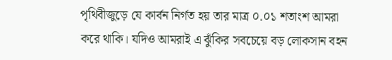পৃথিবীজুড়ে যে কার্বন নির্গত হয় তার মাত্র ০.০১ শতাংশ আমরা করে থাকি। যদিও আমরাই এ ঝুঁকির সবচেয়ে বড় লোকসান বহন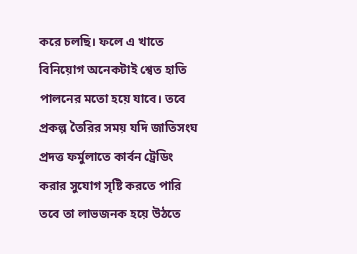করে চলছি। ফলে এ খাতে বিনিয়োগ অনেকটাই শ্বেত হাতি পালনের মতো হয়ে যাবে। তবে প্রকল্প তৈরির সময় যদি জাতিসংঘ প্রদত্ত ফর্মুলাতে কার্বন ট্রেডিং করার সুযোগ সৃষ্টি করতে পারি তবে তা লাভজনক হয়ে উঠতে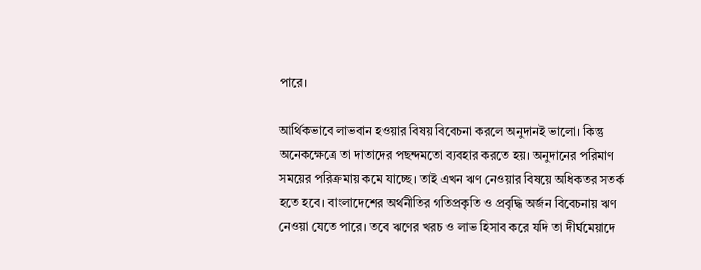পারে।

আর্থিকভাবে লাভবান হওয়ার বিষয় বিবেচনা করলে অনুদানই ভালো। কিন্তু অনেকক্ষেত্রে তা দাতাদের পছন্দমতো ব্যবহার করতে হয়। অনুদানের পরিমাণ সময়ের পরিক্রমায় কমে যাচ্ছে। তাই এখন ঋণ নেওয়ার বিষয়ে অধিকতর সতর্ক হতে হবে। বাংলাদেশের অর্থনীতির গতিপ্রকৃতি ও প্রবৃদ্ধি অর্জন বিবেচনায় ঋণ নেওয়া যেতে পারে। তবে ঋণের খরচ ও লাভ হিসাব করে যদি তা দীর্ঘমেয়াদে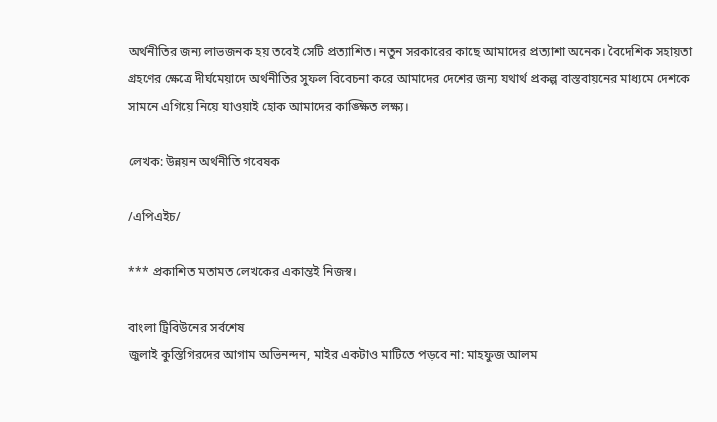অর্থনীতির জন্য লাভজনক হয় তবেই সেটি প্রত্যাশিত। নতুন সরকারের কাছে আমাদের প্রত্যাশা অনেক। বৈদেশিক সহায়তা গ্রহণের ক্ষেত্রে দীর্ঘমেয়াদে অর্থনীতির সুফল বিবেচনা করে আমাদের দেশের জন্য যথার্থ প্রকল্প বাস্তবায়নের মাধ্যমে দেশকে সামনে এগিয়ে নিয়ে যাওয়াই হোক আমাদের কাঙ্ক্ষিত লক্ষ্য।

লেখক: উন্নয়ন অর্থনীতি গবেষক

/এপিএইচ/

*** প্রকাশিত মতামত লেখকের একান্তই নিজস্ব।

বাংলা ট্রিবিউনের সর্বশেষ
জুলাই কুস্তিগিরদের আগাম অভিনন্দন, মাইর একটাও মাটিতে পড়বে না: মাহফুজ আলম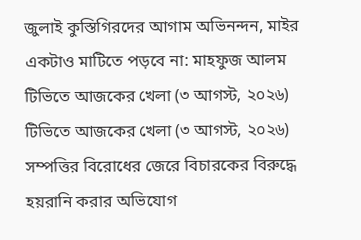জুলাই কুস্তিগিরদের আগাম অভিনন্দন, মাইর একটাও মাটিতে পড়বে না: মাহফুজ আলম
টিভিতে আজকের খেলা (৩ আগস্ট, ২০২৬)
টিভিতে আজকের খেলা (৩ আগস্ট, ২০২৬)
সম্পত্তির বিরোধের জেরে বিচারকের বিরুদ্ধে হয়রানি করার অভিযোগ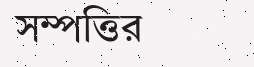সম্পত্তির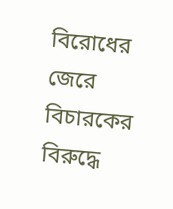বিরোধের জেরে বিচারকের বিরুদ্ধে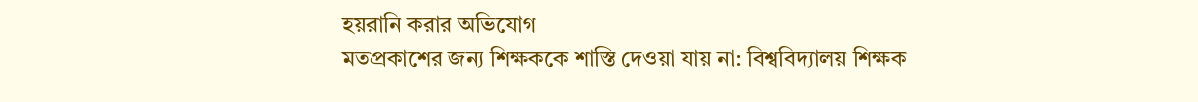হয়রানি করার অভিযোগ
মতপ্রকাশের জন্য শিক্ষককে শাস্তি দেওয়া যায় না: বিশ্ববিদ্যালয় শিক্ষক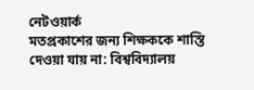নেটওয়ার্ক
মতপ্রকাশের জন্য শিক্ষককে শাস্তি দেওয়া যায় না: বিশ্ববিদ্যালয়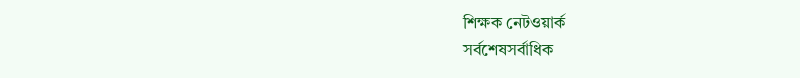শিক্ষক নেটওয়ার্ক
সর্বশেষসর্বাধিক